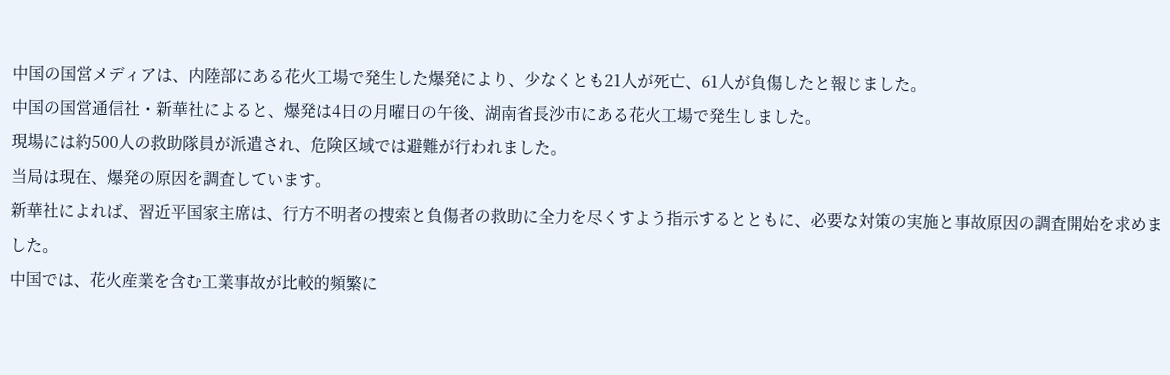中国の国営メディアは、内陸部にある花火工場で発生した爆発により、少なくとも21人が死亡、61人が負傷したと報じました。
中国の国営通信社・新華社によると、爆発は4日の月曜日の午後、湖南省長沙市にある花火工場で発生しました。
現場には約500人の救助隊員が派遣され、危険区域では避難が行われました。
当局は現在、爆発の原因を調査しています。
新華社によれば、習近平国家主席は、行方不明者の捜索と負傷者の救助に全力を尽くすよう指示するとともに、必要な対策の実施と事故原因の調査開始を求めました。
中国では、花火産業を含む工業事故が比較的頻繁に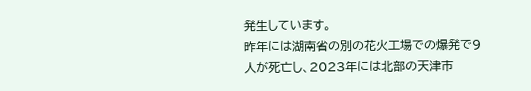発生しています。
昨年には湖南省の別の花火工場での爆発で9人が死亡し、2023年には北部の天津市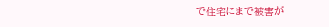で住宅にまで被害が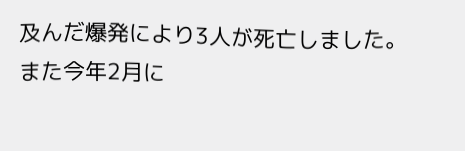及んだ爆発により3人が死亡しました。
また今年2月に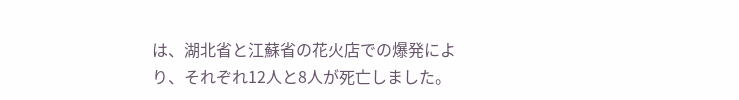は、湖北省と江蘇省の花火店での爆発により、それぞれ12人と8人が死亡しました。